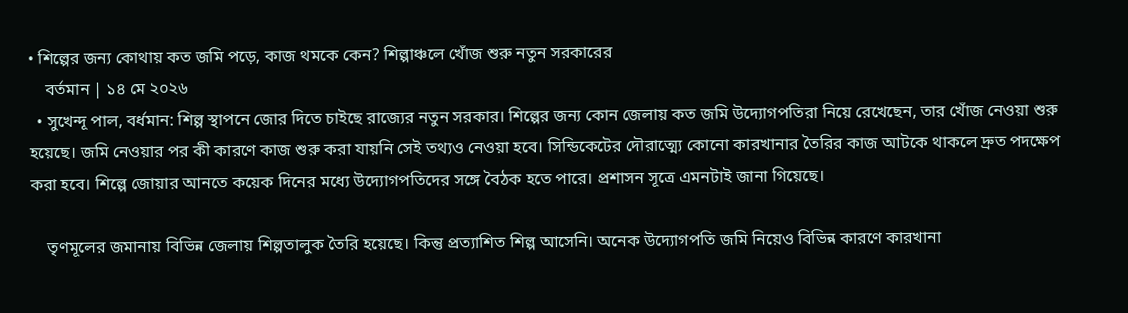• শিল্পের জন্য কোথায় কত জমি পড়ে, কাজ থমকে কেন? শিল্পাঞ্চলে খোঁজ শুরু নতুন সরকারের
    বর্তমান | ১৪ মে ২০২৬
  • সুখেন্দূ পাল, বর্ধমান: শিল্প স্থাপনে জোর দিতে চাইছে রাজ্যের নতুন সরকার। শিল্পের জন্য কোন জেলায় কত জমি উদ্যোগপতিরা নিয়ে রেখেছেন, তার খোঁজ নেওয়া শুরু হয়েছে। জমি নেওয়ার পর কী কারণে কাজ শুরু করা যায়নি সেই তথ্যও নেওয়া হবে। সিন্ডিকেটের দৌরাত্ম্যে কোনো কারখানার তৈরির কাজ আটকে থাকলে দ্রুত পদক্ষেপ করা হবে। শিল্পে জোয়ার আনতে কয়েক দিনের মধ্যে উদ্যোগপতিদের সঙ্গে বৈঠক হতে পারে। প্রশাসন সূত্রে এমনটাই জানা গিয়েছে।

    তৃণমূলের জমানায় বিভিন্ন জেলায় শিল্পতালুক তৈরি হয়েছে। কিন্তু প্রত্যাশিত শিল্প আসেনি। অনেক উদ্যোগপতি জমি নিয়েও বিভিন্ন কারণে কারখানা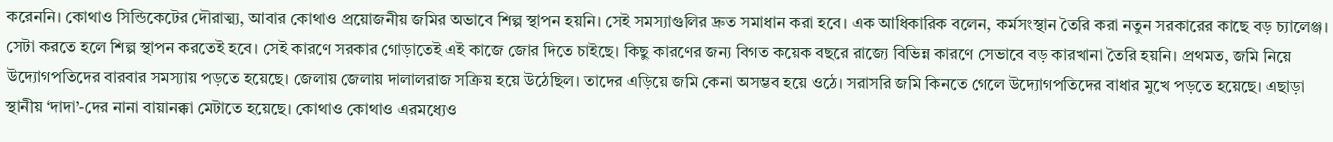করেননি। কোথাও সিন্ডিকেটের দৌরাত্ম্য, আবার কোথাও প্রয়োজনীয় জমির অভাবে শিল্প স্থাপন হয়নি। সেই সমস্যাগুলির দ্রুত সমাধান করা হবে। এক আধিকারিক বলেন, কর্মসংস্থান তৈরি করা নতুন সরকারের কাছে বড় চ্যালেঞ্জ। সেটা করতে হলে শিল্প স্থাপন করতেই হবে। সেই কারণে সরকার গোড়াতেই এই কাজে জোর দিতে চাইছে। কিছু কারণের জন্য বিগত কয়েক বছরে রাজ্যে বিভিন্ন কারণে সেভাবে বড় কারখানা তৈরি হয়নি। প্রথমত, জমি নিয়ে উদ্যোগপতিদের বারবার সমস্যায় পড়তে হয়েছে। জেলায় জেলায় দালালরাজ সক্রিয় হয়ে উঠেছিল। তাদের এড়িয়ে জমি কেনা অসম্ভব হয়ে ওঠে। সরাসরি জমি কিনতে গেলে উদ্যোগপতিদের বাধার মুখে পড়তে হয়েছে। এছাড়া স্থানীয় ‘দাদা’-দের নানা বায়ানক্কা মেটাতে হয়েছে। কোথাও কোথাও এরমধ্যেও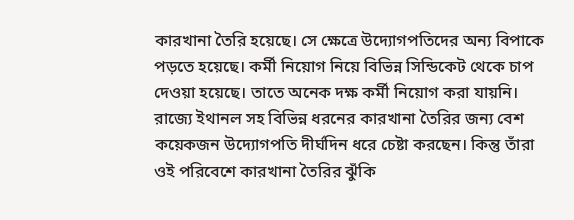কারখানা তৈরি হয়েছে। সে ক্ষেত্রে উদ্যোগপতিদের অন্য বিপাকে পড়তে হয়েছে। কর্মী নিয়োগ নিয়ে বিভিন্ন সিন্ডিকেট থেকে চাপ দেওয়া হয়েছে। তাতে অনেক দক্ষ কর্মী নিয়োগ করা যায়নি। রাজ্যে ইথানল সহ বিভিন্ন ধরনের কারখানা তৈরির জন্য বেশ কয়েকজন উদ্যোগপতি দীর্ঘদিন ধরে চেষ্টা করছেন। কিন্তু তাঁরা ওই পরিবেশে কারখানা তৈরির ঝুঁকি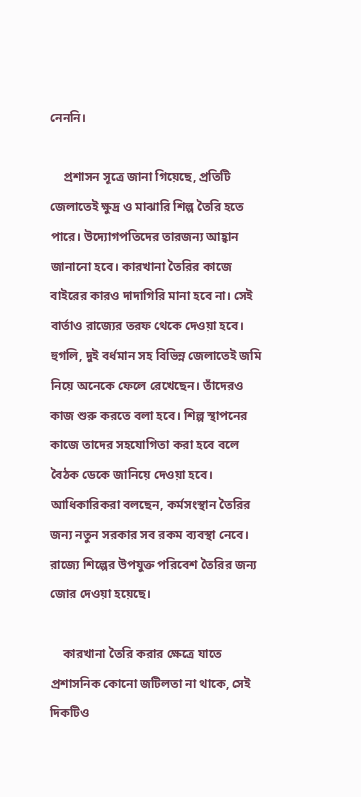নেননি।

    প্রশাসন সূত্রে জানা গিয়েছে, প্রতিটি জেলাতেই ক্ষুদ্র ও মাঝারি শিল্প তৈরি হতে পারে। উদ্যোগপতিদের তারজন্য আহ্বান জানানো হবে। কারখানা তৈরির কাজে বাইরের কারও দাদাগিরি মানা হবে না। সেই বার্তাও রাজ্যের তরফ থেকে দেওয়া হবে। হুগলি, দুই বর্ধমান সহ বিভিন্ন জেলাতেই জমি নিয়ে অনেকে ফেলে রেখেছেন। তাঁদেরও কাজ শুরু করতে বলা হবে। শিল্প স্থাপনের কাজে তাদের সহযোগিতা করা হবে বলে বৈঠক ডেকে জানিয়ে দেওয়া হবে। আধিকারিকরা বলছেন, কর্মসংস্থান তৈরির জন্য নতুন সরকার সব রকম ব্যবস্থা নেবে। রাজ্যে শিল্পের উপযুক্ত পরিবেশ তৈরির জন্য জোর দেওয়া হয়েছে।

    কারখানা তৈরি করার ক্ষেত্রে যাতে প্রশাসনিক কোনো জটিলতা না থাকে, সেই দিকটিও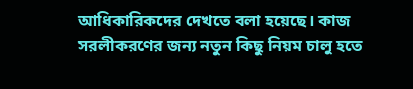আধিকারিকদের দেখতে বলা হয়েছে। কাজ সরলীকরণের জন্য নতুন কিছু নিয়ম চালু হতে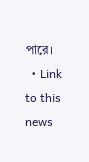পারে।
  • Link to this news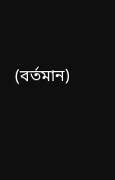(বর্তমান)